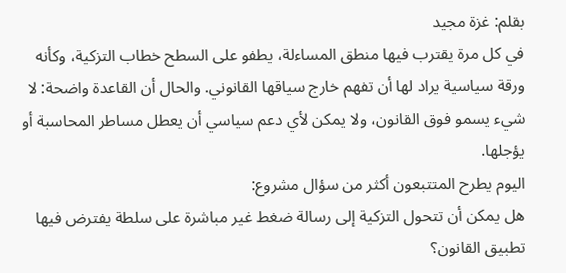بقلم: غزة مجيد
في كل مرة يقترب فيها منطق المساءلة، يطفو على السطح خطاب التزكية، وكأنه ورقة سياسية يراد لها أن تفهم خارج سياقها القانوني. والحال أن القاعدة واضحة: لا شيء يسمو فوق القانون، ولا يمكن لأي دعم سياسي أن يعطل مساطر المحاسبة أو يؤجلها.
اليوم يطرح المتتبعون أكثر من سؤال مشروع:
هل يمكن أن تتحول التزكية إلى رسالة ضغط غير مباشرة على سلطة يفترض فيها تطبيق القانون؟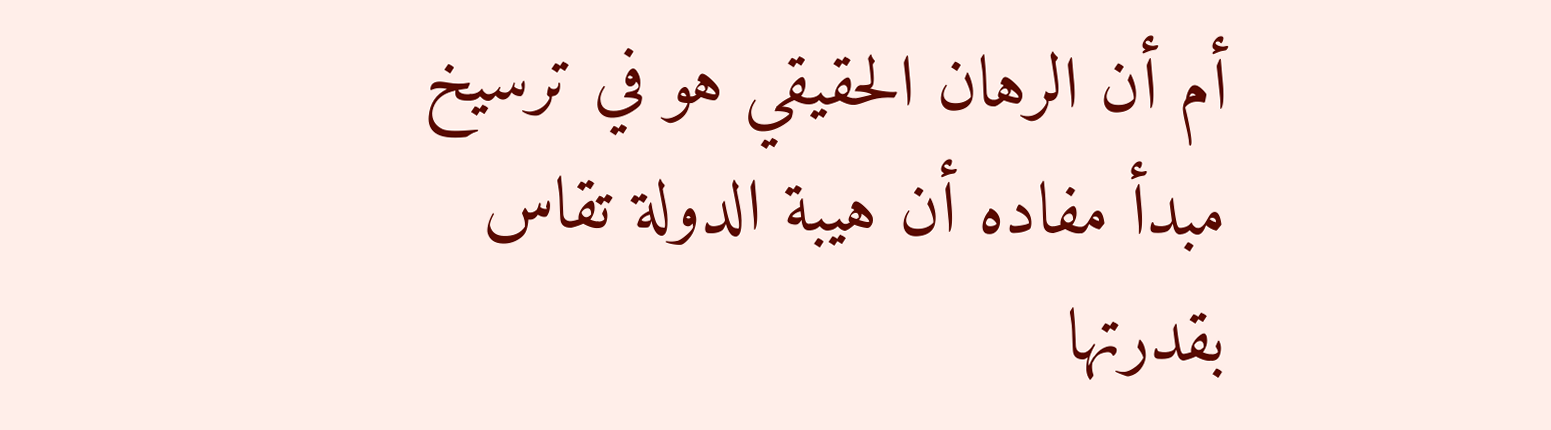أم أن الرهان الحقيقي هو في ترسيخ مبدأ مفاده أن هيبة الدولة تقاس بقدرتها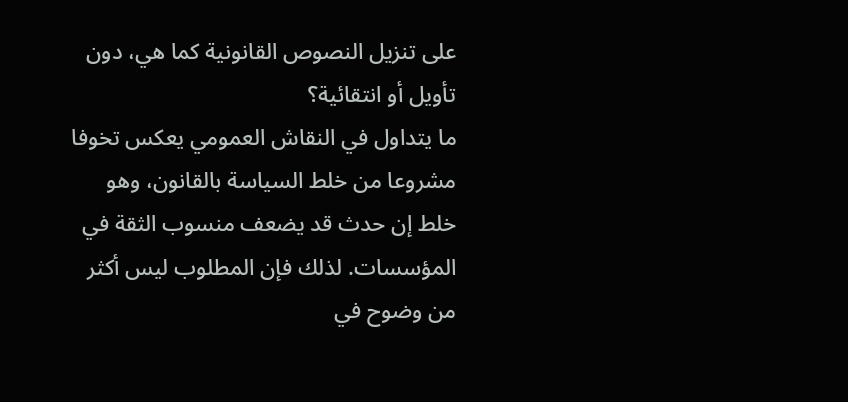على تنزيل النصوص القانونية كما هي، دون تأويل أو انتقائية؟
ما يتداول في النقاش العمومي يعكس تخوفا مشروعا من خلط السياسة بالقانون، وهو خلط إن حدث قد يضعف منسوب الثقة في المؤسسات. لذلك فإن المطلوب ليس أكثر من وضوح في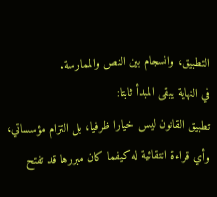التطبيق، وانسجام بين النص والممارسة.
في النهاية يبقى المبدأ ثابتا:
تطبيق القانون ليس خيارا ظرفيا، بل التزام مؤسساتي، وأي قراءة انتقائية له كيفما كان مبررها قد تفتح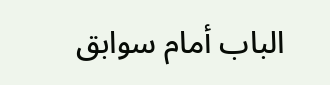الباب أمام سوابق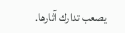يصعب تدارك آثارها.